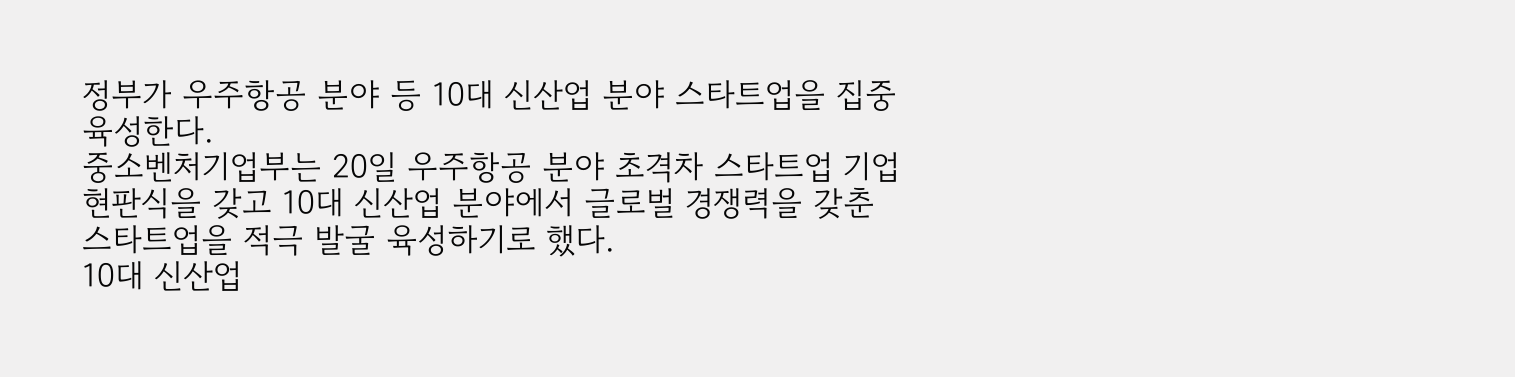정부가 우주항공 분야 등 10대 신산업 분야 스타트업을 집중 육성한다.
중소벤처기업부는 20일 우주항공 분야 초격차 스타트업 기업 현판식을 갖고 10대 신산업 분야에서 글로벌 경쟁력을 갖춘 스타트업을 적극 발굴 육성하기로 했다.
10대 신산업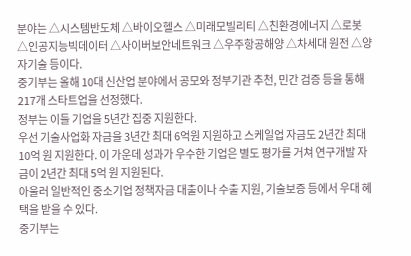분야는 △시스템반도체 △바이오헬스 △미래모빌리티 △친환경에너지 △로봇 △인공지능빅데이터 △사이버보안네트워크 △우주항공해양 △차세대 원전 △양자기술 등이다.
중기부는 올해 10대 신산업 분야에서 공모와 정부기관 추천, 민간 검증 등을 통해 217개 스타트업을 선정했다.
정부는 이들 기업을 5년간 집중 지원한다.
우선 기술사업화 자금을 3년간 최대 6억원 지원하고 스케일업 자금도 2년간 최대 10억 원 지원한다. 이 가운데 성과가 우수한 기업은 별도 평가를 거쳐 연구개발 자금이 2년간 최대 5억 원 지원된다.
아울러 일반적인 중소기업 정책자금 대출이나 수출 지원, 기술보증 등에서 우대 혜택을 받을 수 있다.
중기부는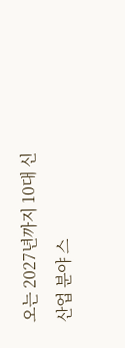오는 2027년까지 10대 신산업 분야 스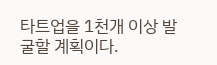타트업을 1천개 이상 발굴할 계획이다.